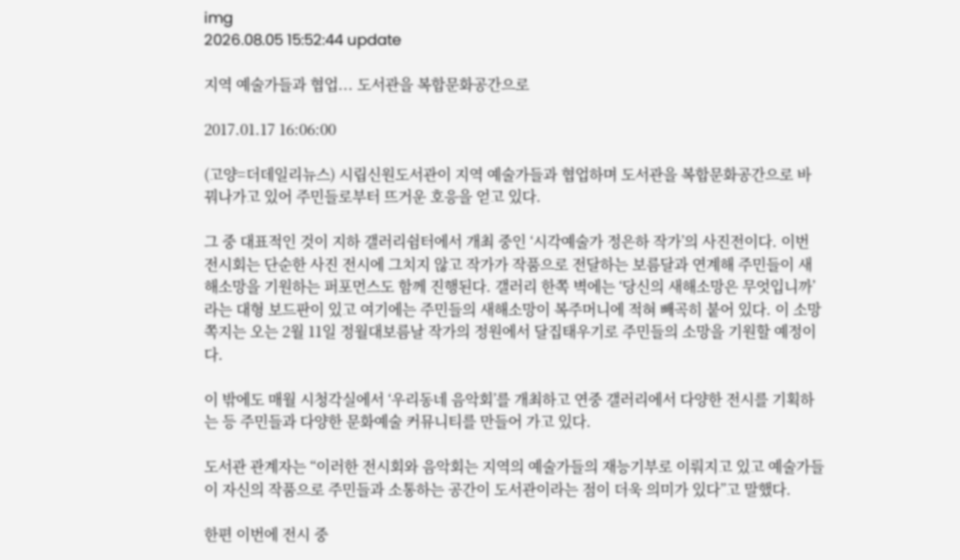img
2026.08.05 15:52:44 update

지역 예술가들과 협업... 도서관을 복합문화공간으로

2017.01.17 16:06:00

(고양=더데일리뉴스) 시립신원도서관이 지역 예술가들과 협업하며 도서관을 복합문화공간으로 바꿔나가고 있어 주민들로부터 뜨거운 호응을 얻고 있다.

그 중 대표적인 것이 지하 갤러리쉼터에서 개최 중인 ‘시각예술가 정은하 작가’의 사진전이다. 이번 전시회는 단순한 사진 전시에 그치지 않고 작가가 작품으로 전달하는 보름달과 연계해 주민들이 새해소망을 기원하는 퍼포먼스도 함께 진행된다. 갤러리 한쪽 벽에는 ‘당신의 새해소망은 무엇입니까’라는 대형 보드판이 있고 여기에는 주민들의 새해소망이 복주머니에 적혀 빼곡히 붙어 있다. 이 소망쪽지는 오는 2월 11일 정월대보름날 작가의 정원에서 달집태우기로 주민들의 소망을 기원할 예정이다.

이 밖에도 매월 시청각실에서 ‘우리동네 음악회’를 개최하고 연중 갤러리에서 다양한 전시를 기획하는 등 주민들과 다양한 문화예술 커뮤니티를 만들어 가고 있다.

도서관 관계자는 “이러한 전시회와 음악회는 지역의 예술가들의 재능기부로 이뤄지고 있고 예술가들이 자신의 작품으로 주민들과 소통하는 공간이 도서관이라는 점이 더욱 의미가 있다”고 말했다.

한편 이번에 전시 중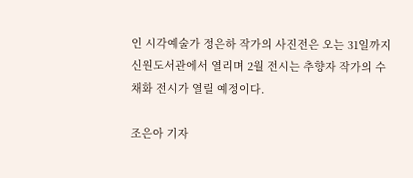인 시각예술가 정은하 작가의 사진전은 오는 31일까지 신원도서관에서 열리며 2월 전시는 추향자 작가의 수채화 전시가 열릴 예정이다.

조은아 기자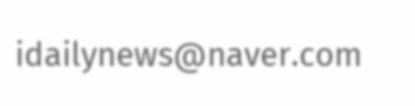idailynews@naver.com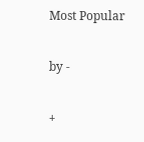Most Popular

by -

+